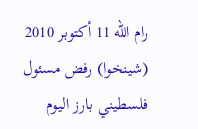رام الله 11 أكتوبر 2010 (شينخوا) رفض مسئول فلسطيني بارز اليوم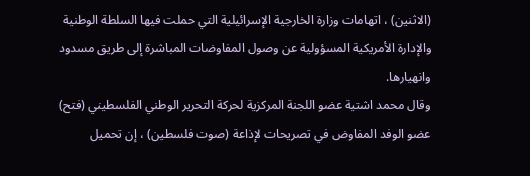(الاثنين) ، اتهامات وزارة الخارجية الإسرائيلية التي حملت فيها السلطة الوطنية والإدارة الأمريكية المسؤولية عن وصول المفاوضات المباشرة إلى طريق مسدود وانهيارها.
وقال محمد اشتية عضو اللجنة المركزية لحركة التحرير الوطني الفلسطيني (فتح) عضو الوفد المفاوض في تصريحات لإذاعة (صوت فلسطين) ، إن تحميل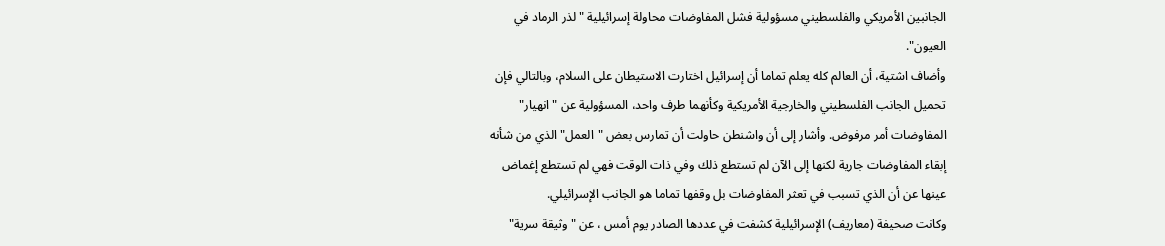الجانبين الأمريكي والفلسطيني مسؤولية فشل المفاوضات محاولة إسرائيلية "لذر الرماد في العيون".
وأضاف اشتية، أن العالم كله يعلم تماما أن إسرائيل اختارت الاستيطان على السلام، وبالتالي فإن تحميل الجانب الفلسطيني والخارجية الأمريكية وكأنهما طرف واحد، المسؤولية عن "انهيار" المفاوضات أمر مرفوض. وأشار إلى أن واشنطن حاولت أن تمارس بعض "العمل" الذي من شأنه إبقاء المفاوضات جارية لكنها إلى الآن لم تستطع ذلك وفي ذات الوقت فهي لم تستطع إغماض عينها عن أن الذي تسبب في تعثر المفاوضات بل وقفها تماما هو الجانب الإسرائيلي.
وكانت صحيفة (معاريف) الإسرائيلية كشفت في عددها الصادر يوم أمس ، عن "وثيقة سرية"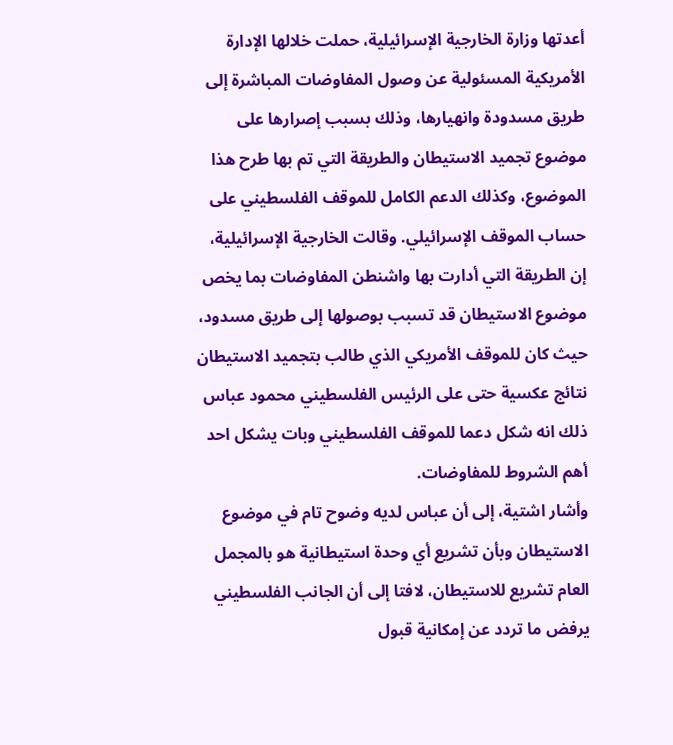أعدتها وزارة الخارجية الإسرائيلية، حملت خلالها الإدارة الأمريكية المسئولية عن وصول المفاوضات المباشرة إلى طريق مسدودة وانهيارها، وذلك بسبب إصرارها على موضوع تجميد الاستيطان والطريقة التي تم بها طرح هذا الموضوع، وكذلك الدعم الكامل للموقف الفلسطيني على حساب الموقف الإسرائيلي. وقالت الخارجية الإسرائيلية، إن الطريقة التي أدارت بها واشنطن المفاوضات بما يخص موضوع الاستيطان قد تسبب بوصولها إلى طريق مسدود، حيث كان للموقف الأمريكي الذي طالب بتجميد الاستيطان نتائج عكسية حتى على الرئيس الفلسطيني محمود عباس ذلك انه شكل دعما للموقف الفلسطيني وبات يشكل احد أهم الشروط للمفاوضات.
وأشار اشتية، إلى أن عباس لديه وضوح تام في موضوع الاستيطان وبأن تشريع أي وحدة استيطانية هو بالمجمل العام تشريع للاستيطان، لافتا إلى أن الجانب الفلسطيني يرفض ما تردد عن إمكانية قبول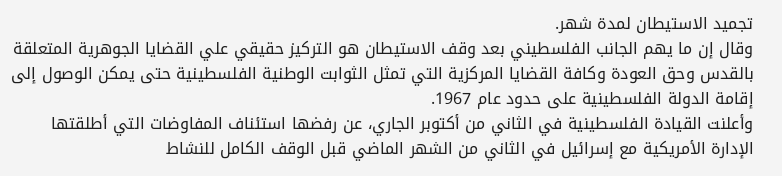تجميد الاستيطان لمدة شهر.
وقال إن ما يهم الجانب الفلسطيني بعد وقف الاستيطان هو التركيز حقيقي علي القضايا الجوهرية المتعلقة بالقدس وحق العودة وكافة القضايا المركزية التي تمثل الثوابت الوطنية الفلسطينية حتى يمكن الوصول إلى إقامة الدولة الفلسطينية على حدود عام 1967.
وأعلنت القيادة الفلسطينية في الثاني من أكتوبر الجاري، عن رفضها استئناف المفاوضات التي أطلقتها الإدارة الأمريكية مع إسرائيل في الثاني من الشهر الماضي قبل الوقف الكامل للنشاط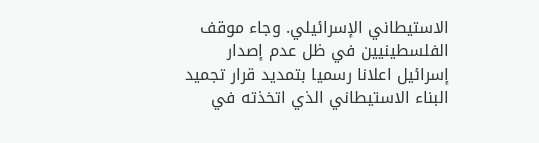الاستيطاني الإسرائيلي. وجاء موقف الفلسطينيين في ظل عدم إصدار إسرائيل اعلانا رسميا بتمديد قرار تجميد البناء الاستيطاني الذي اتخذته في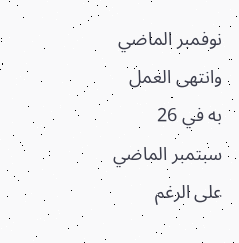نوفمبر الماضي وانتهى العمل به في 26 سبتمبر الماضي على الرغم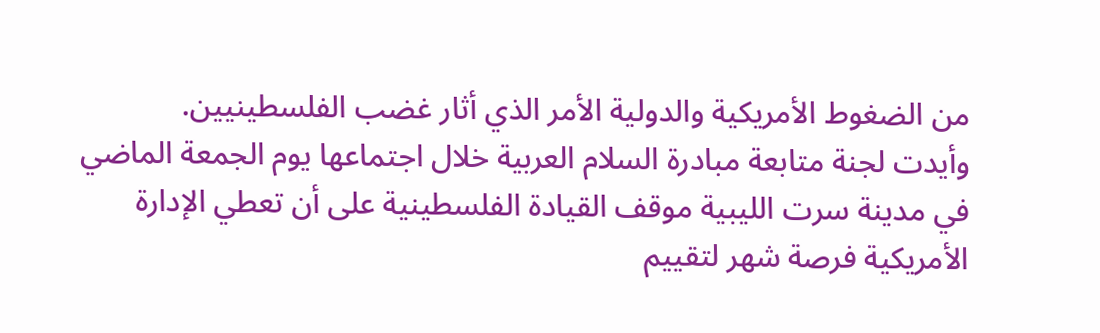من الضغوط الأمريكية والدولية الأمر الذي أثار غضب الفلسطينيين.
وأيدت لجنة متابعة مبادرة السلام العربية خلال اجتماعها يوم الجمعة الماضي في مدينة سرت الليبية موقف القيادة الفلسطينية على أن تعطي الإدارة الأمريكية فرصة شهر لتقييم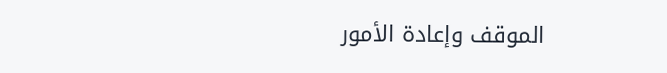الموقف وإعادة الأمور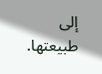إلى طبيعتها.